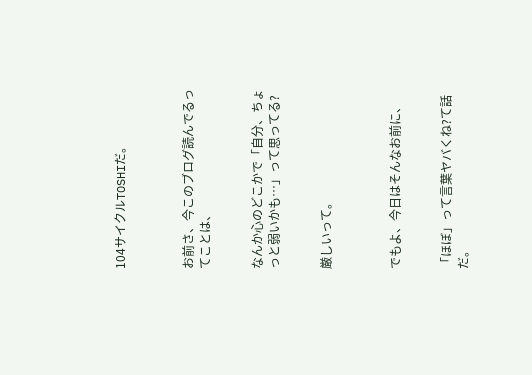104サイクルTOSHIだ。



お前さ、今このブログ読んでるってことは、


なんか心のどこかで「自分、ちょっと弱いかも…」って思ってる?


厳しいって。



でもよ、今日はそんなお前に、


「ほぼ」って言葉ヤバくね?て話だ。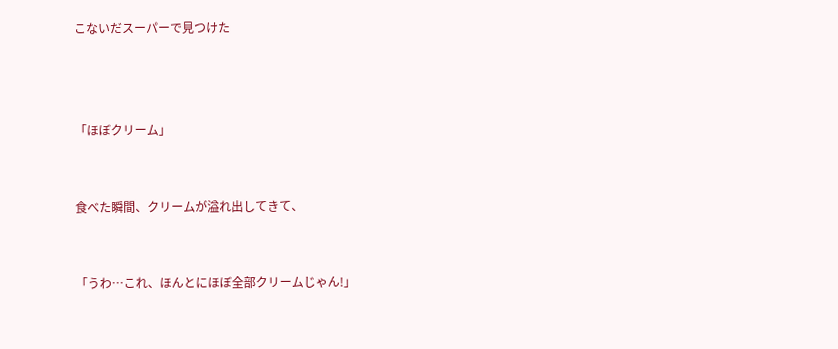こないだスーパーで見つけた



「ほぼクリーム」


食べた瞬間、クリームが溢れ出してきて、


「うわ…これ、ほんとにほぼ全部クリームじゃん!」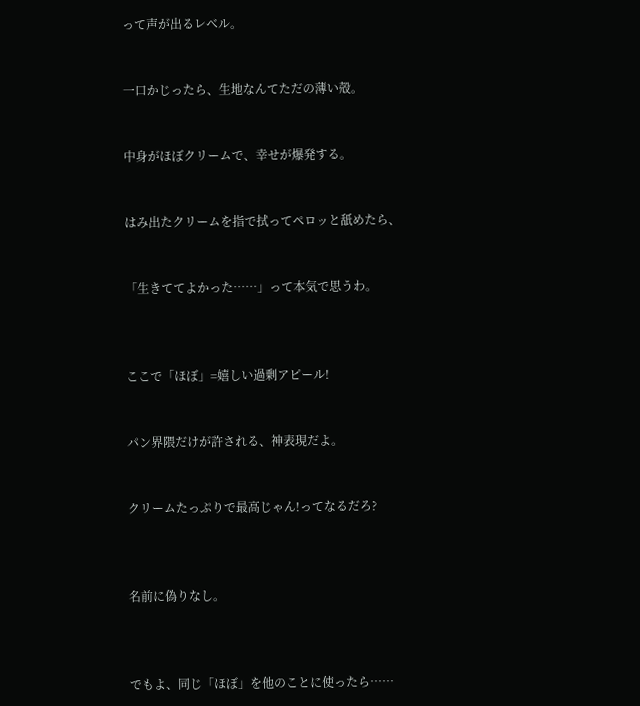って声が出るレベル。


一口かじったら、生地なんてただの薄い殻。


中身がほぼクリームで、幸せが爆発する。


はみ出たクリームを指で拭ってペロッと舐めたら、


「生きててよかった……」って本気で思うわ。



ここで「ほぼ」=嬉しい過剰アピール!


パン界隈だけが許される、神表現だよ。


クリームたっぷりで最高じゃん!ってなるだろ?



名前に偽りなし。



でもよ、同じ「ほぼ」を他のことに使ったら……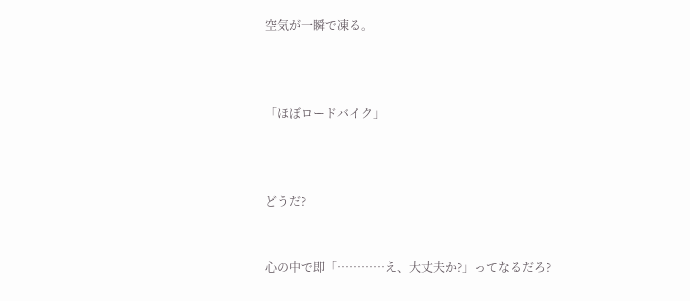空気が一瞬で凍る。



「ほぼロードバイク」



どうだ?


心の中で即「…………え、大丈夫か?」ってなるだろ?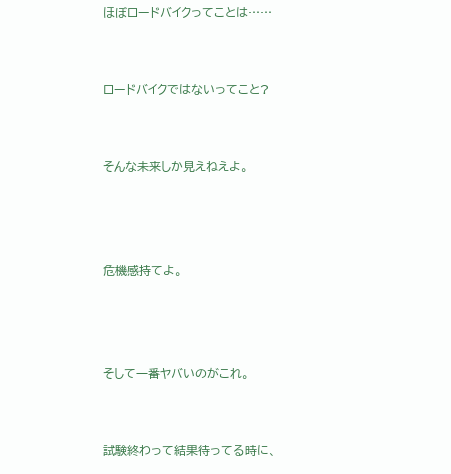ほぼロードバイクってことは……


ロードバイクではないってこと?


そんな未来しか見えねえよ。



危機感持てよ。



そして一番ヤバいのがこれ。


試験終わって結果待ってる時に、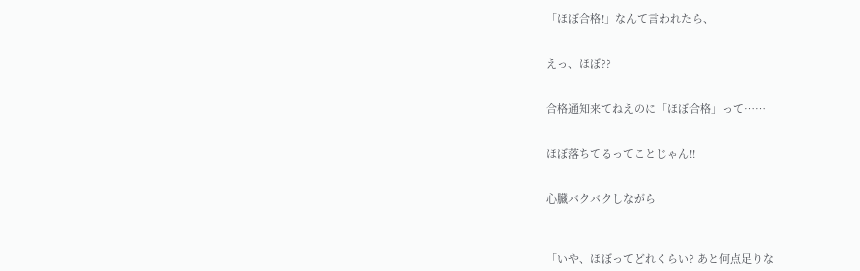「ほぼ合格!」なんて言われたら、


えっ、ほぼ??


合格通知来てねえのに「ほぼ合格」って……


ほぼ落ちてるってことじゃん!!


心臓バクバクしながら



「いや、ほぼってどれくらい? あと何点足りな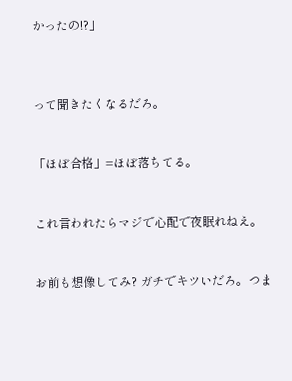かったの!?」



って聞きたくなるだろ。


「ほぼ合格」=ほぼ落ちてる。


これ言われたらマジで心配で夜眠れねえ。


お前も想像してみ? ガチでキツいだろ。つま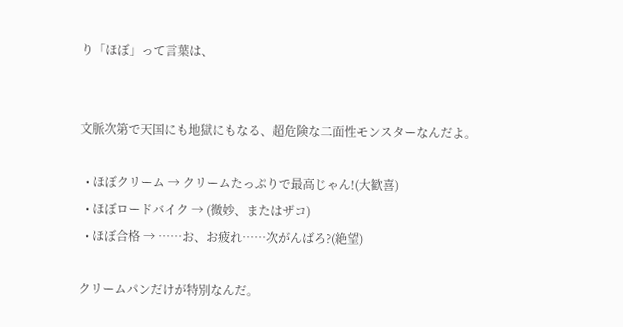り「ほぼ」って言葉は、


文脈次第で天国にも地獄にもなる、超危険な二面性モンスターなんだよ。

  • ほぼクリーム → クリームたっぷりで最高じゃん!(大歓喜)
  • ほぼロードバイク → (微妙、またはザコ)
  • ほぼ合格 → ……お、お疲れ……次がんばろ?(絶望)

クリームパンだけが特別なんだ。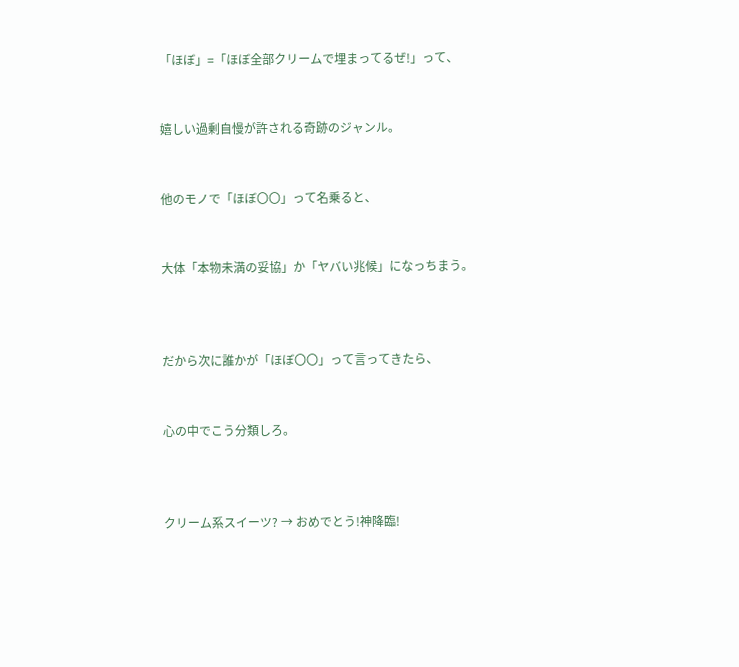「ほぼ」=「ほぼ全部クリームで埋まってるぜ!」って、


嬉しい過剰自慢が許される奇跡のジャンル。


他のモノで「ほぼ〇〇」って名乗ると、


大体「本物未満の妥協」か「ヤバい兆候」になっちまう。



だから次に誰かが「ほぼ〇〇」って言ってきたら、


心の中でこう分類しろ。



クリーム系スイーツ? → おめでとう!神降臨!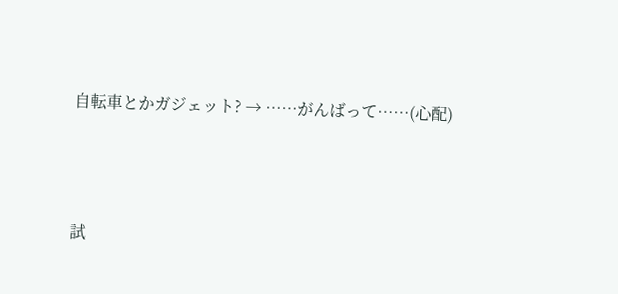自転車とかガジェット? → ……がんばって……(心配)



試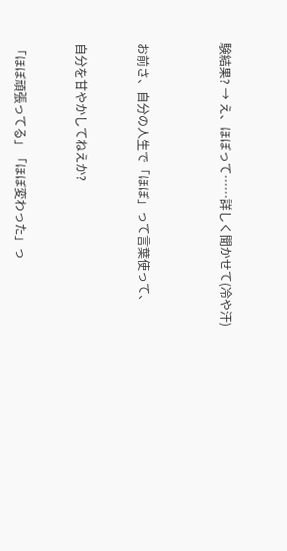験結果? → え、ほぼって……詳しく聞かせて(冷や汗)



お前さ、自分の人生で「ほぼ」って言葉使って、


自分を甘やかしてねえか?


「ほぼ頑張ってる」「ほぼ変わった」っ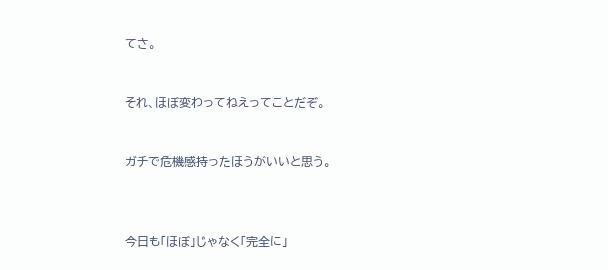てさ。


それ、ほぼ変わってねえってことだぞ。


ガチで危機感持ったほうがいいと思う。



今日も「ほぼ」じゃなく「完全に」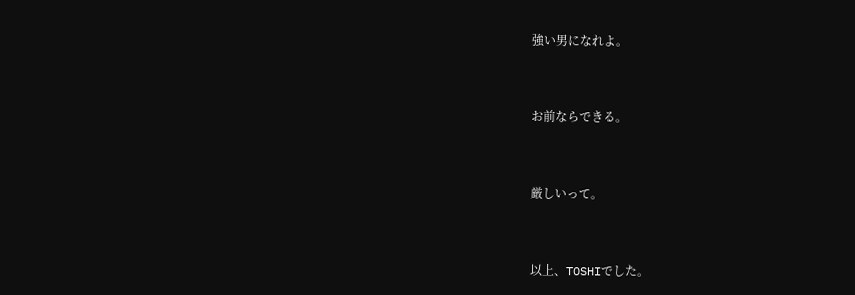強い男になれよ。


お前ならできる。


厳しいって。


以上、TOSHIでした。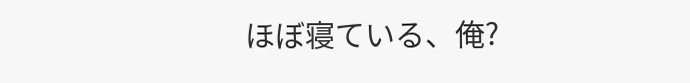ほぼ寝ている、俺?